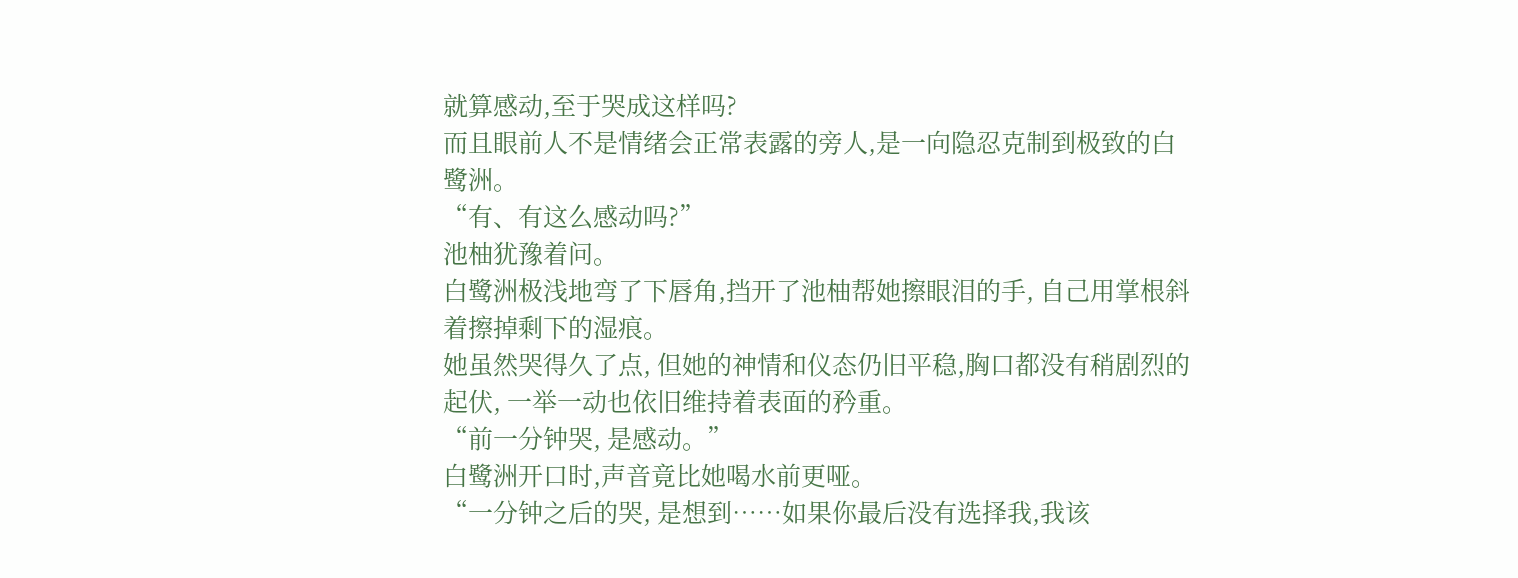就算感动,至于哭成这样吗?
而且眼前人不是情绪会正常表露的旁人,是一向隐忍克制到极致的白鹭洲。
“有、有这么感动吗?”
池柚犹豫着问。
白鹭洲极浅地弯了下唇角,挡开了池柚帮她擦眼泪的手, 自己用掌根斜着擦掉剩下的湿痕。
她虽然哭得久了点, 但她的神情和仪态仍旧平稳,胸口都没有稍剧烈的起伏, 一举一动也依旧维持着表面的矜重。
“前一分钟哭, 是感动。”
白鹭洲开口时,声音竟比她喝水前更哑。
“一分钟之后的哭, 是想到……如果你最后没有选择我,我该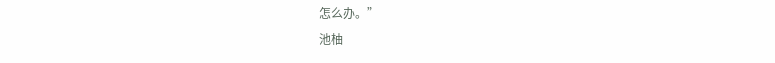怎么办。”
池柚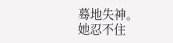蓦地失神。
她忍不住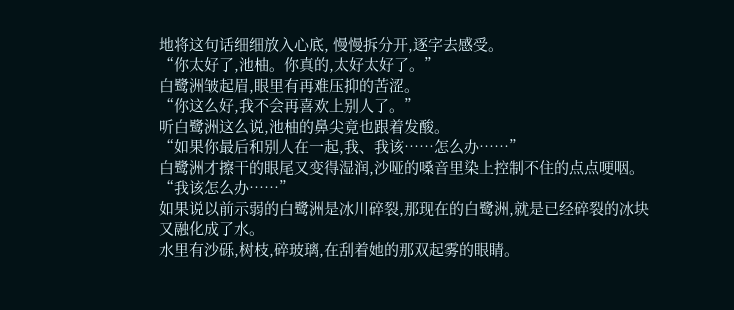地将这句话细细放入心底, 慢慢拆分开,逐字去感受。
“你太好了,池柚。你真的,太好太好了。”
白鹭洲皱起眉,眼里有再难压抑的苦涩。
“你这么好,我不会再喜欢上别人了。”
听白鹭洲这么说,池柚的鼻尖竟也跟着发酸。
“如果你最后和别人在一起,我、我该……怎么办……”
白鹭洲才擦干的眼尾又变得湿润,沙哑的嗓音里染上控制不住的点点哽咽。
“我该怎么办……”
如果说以前示弱的白鹭洲是冰川碎裂,那现在的白鹭洲,就是已经碎裂的冰块又融化成了水。
水里有沙砾,树枝,碎玻璃,在刮着她的那双起雾的眼睛。